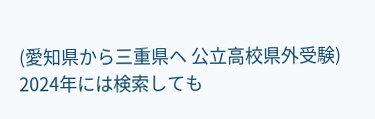(愛知県から三重県ヘ 公立高校県外受験)
2024年には検索しても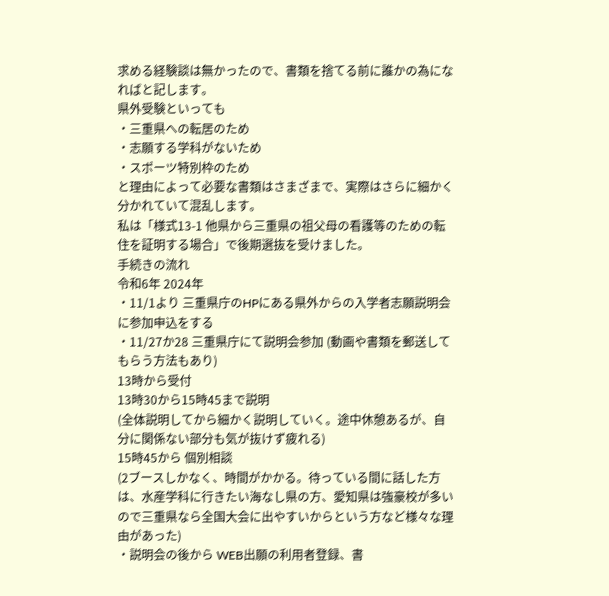求める経験談は無かったので、書類を捨てる前に誰かの為になればと記します。
県外受験といっても
・三重県への転居のため
・志願する学科がないため
・スポーツ特別枠のため
と理由によって必要な書類はさまざまで、実際はさらに細かく分かれていて混乱します。
私は「様式13-1 他県から三重県の祖父母の看護等のための転住を証明する場合」で後期選抜を受けました。
手続きの流れ
令和6年 2024年
・11/1より 三重県庁のHPにある県外からの入学者志願説明会に参加申込をする
・11/27か28 三重県庁にて説明会参加 (動画や書類を郵送してもらう方法もあり)
13時から受付
13時30から15時45まで説明
(全体説明してから細かく説明していく。途中休憩あるが、自分に関係ない部分も気が抜けず疲れる)
15時45から 個別相談
(2ブースしかなく、時間がかかる。待っている間に話した方は、水産学科に行きたい海なし県の方、愛知県は強豪校が多いので三重県なら全国大会に出やすいからという方など様々な理由があった)
・説明会の後から WEB出願の利用者登録、書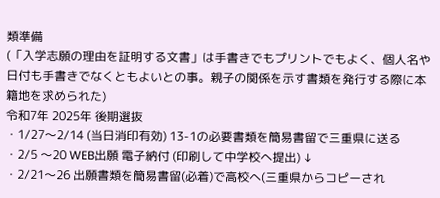類準備
(「入学志願の理由を証明する文書」は手書きでもプリントでもよく、個人名や日付も手書きでなくともよいとの事。親子の関係を示す書類を発行する際に本籍地を求められた)
令和7年 2025年 後期選抜
・1/27〜2/14 (当日消印有効) 13-1の必要書類を簡易書留で三重県に送る
・2/5 〜20 WEB出願 電子納付 (印刷して中学校へ提出) ↓
・2/21〜26 出願書類を簡易書留(必着)で高校へ(三重県からコピーされ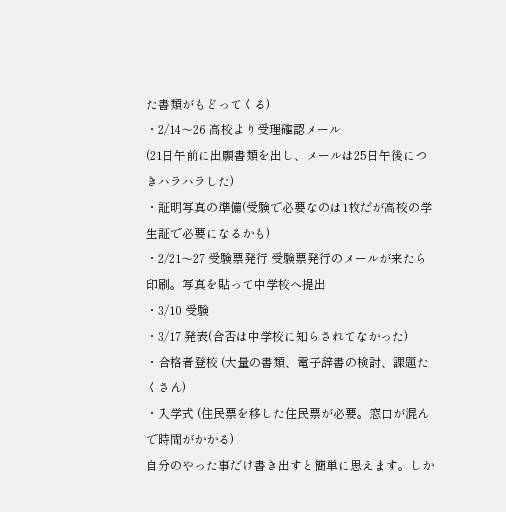た書類がもどってくる)
・2/14〜26 高校より受理確認メール
(21日午前に出願書類を出し、メールは25日午後につきハラハラした)
・証明写真の準備(受験で必要なのは1枚だが高校の学生証で必要になるかも)
・2/21〜27 受験票発行 受験票発行のメールが来たら印刷。写真を貼って中学校へ提出
・3/10 受験
・3/17 発表(合否は中学校に知らされてなかった)
・合格者登校 (大量の書類、電子辞書の検討、課題たくさん)
・入学式 (住民票を移した住民票が必要。窓口が混んで時間がかかる)
自分のやった事だけ書き出すと簡単に思えます。しか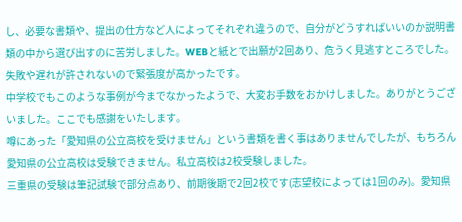し、必要な書類や、提出の仕方など人によってそれぞれ違うので、自分がどうすればいいのか説明書類の中から選び出すのに苦労しました。WEBと紙とで出願が2回あり、危うく見逃すところでした。失敗や遅れが許されないので緊張度が高かったです。
中学校でもこのような事例が今までなかったようで、大変お手数をおかけしました。ありがとうございました。ここでも感謝をいたします。
噂にあった「愛知県の公立高校を受けません」という書類を書く事はありませんでしたが、もちろん愛知県の公立高校は受験できません。私立高校は2校受験しました。
三重県の受験は筆記試験で部分点あり、前期後期で2回2校です(志望校によっては1回のみ)。愛知県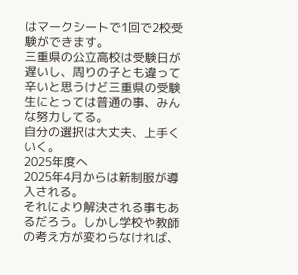はマークシートで1回で2校受験ができます。
三重県の公立高校は受験日が遅いし、周りの子とも違って辛いと思うけど三重県の受験生にとっては普通の事、みんな努力してる。
自分の選択は大丈夫、上手くいく。
2025年度へ
2025年4月からは新制服が導入される。
それにより解決される事もあるだろう。しかし学校や教師の考え方が変わらなければ、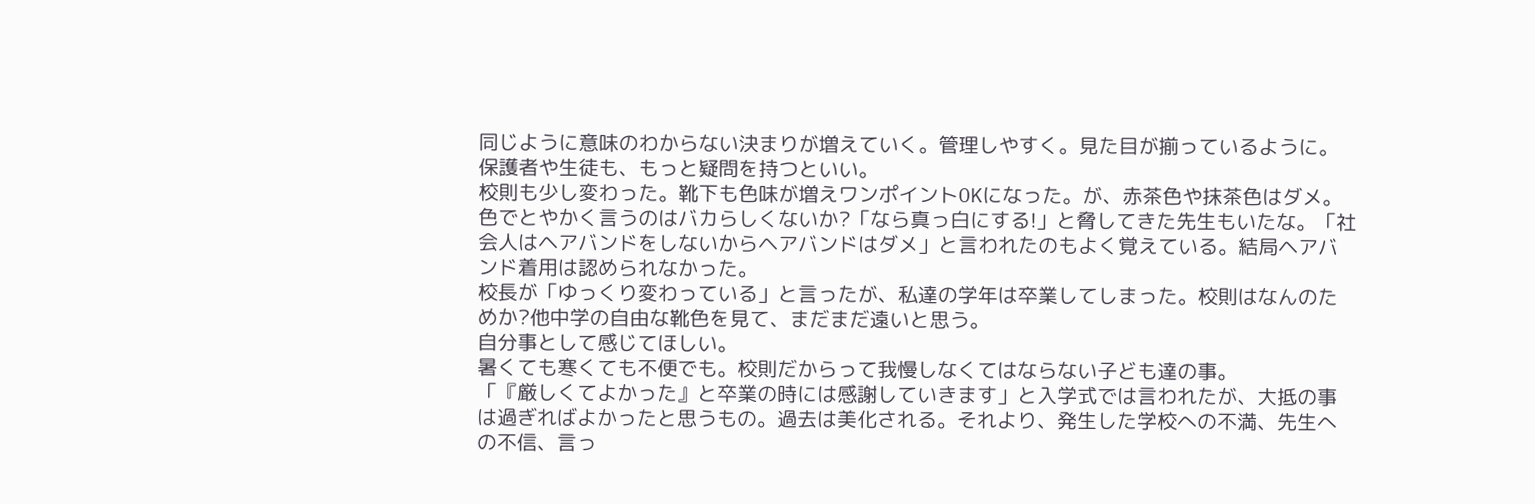同じように意味のわからない決まりが増えていく。管理しやすく。見た目が揃っているように。
保護者や生徒も、もっと疑問を持つといい。
校則も少し変わった。靴下も色味が増えワンポイントOKになった。が、赤茶色や抹茶色はダメ。色でとやかく言うのはバカらしくないか?「なら真っ白にする!」と脅してきた先生もいたな。「社会人はヘアバンドをしないからヘアバンドはダメ」と言われたのもよく覚えている。結局ヘアバンド着用は認められなかった。
校長が「ゆっくり変わっている」と言ったが、私達の学年は卒業してしまった。校則はなんのためか?他中学の自由な靴色を見て、まだまだ遠いと思う。
自分事として感じてほしい。
暑くても寒くても不便でも。校則だからって我慢しなくてはならない子ども達の事。
「『厳しくてよかった』と卒業の時には感謝していきます」と入学式では言われたが、大抵の事は過ぎればよかったと思うもの。過去は美化される。それより、発生した学校への不満、先生への不信、言っ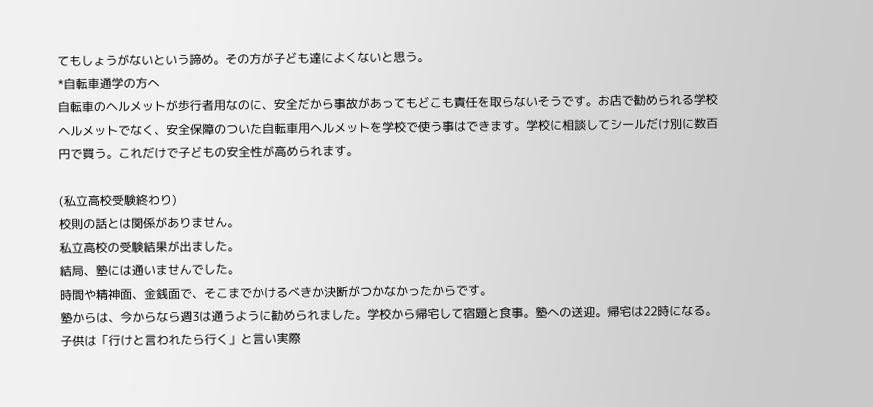てもしょうがないという諦め。その方が子ども達によくないと思う。
*自転車通学の方へ
自転車のヘルメットが歩行者用なのに、安全だから事故があってもどこも責任を取らないそうです。お店で勧められる学校ヘルメットでなく、安全保障のついた自転車用ヘルメットを学校で使う事はできます。学校に相談してシールだけ別に数百円で買う。これだけで子どもの安全性が高められます。

(私立高校受験終わり)
校則の話とは関係がありません。
私立高校の受験結果が出ました。
結局、塾には通いませんでした。
時間や精神面、金銭面で、そこまでかけるべきか決断がつかなかったからです。
塾からは、今からなら週3は通うように勧められました。学校から帰宅して宿題と食事。塾への送迎。帰宅は22時になる。子供は「行けと言われたら行く」と言い実際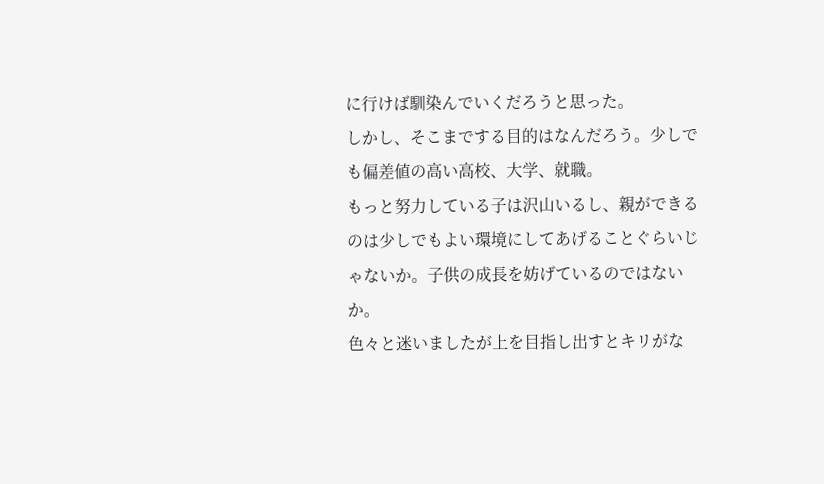に行けば馴染んでいくだろうと思った。
しかし、そこまでする目的はなんだろう。少しでも偏差値の高い高校、大学、就職。
もっと努力している子は沢山いるし、親ができるのは少しでもよい環境にしてあげることぐらいじゃないか。子供の成長を妨げているのではないか。
色々と迷いましたが上を目指し出すとキリがな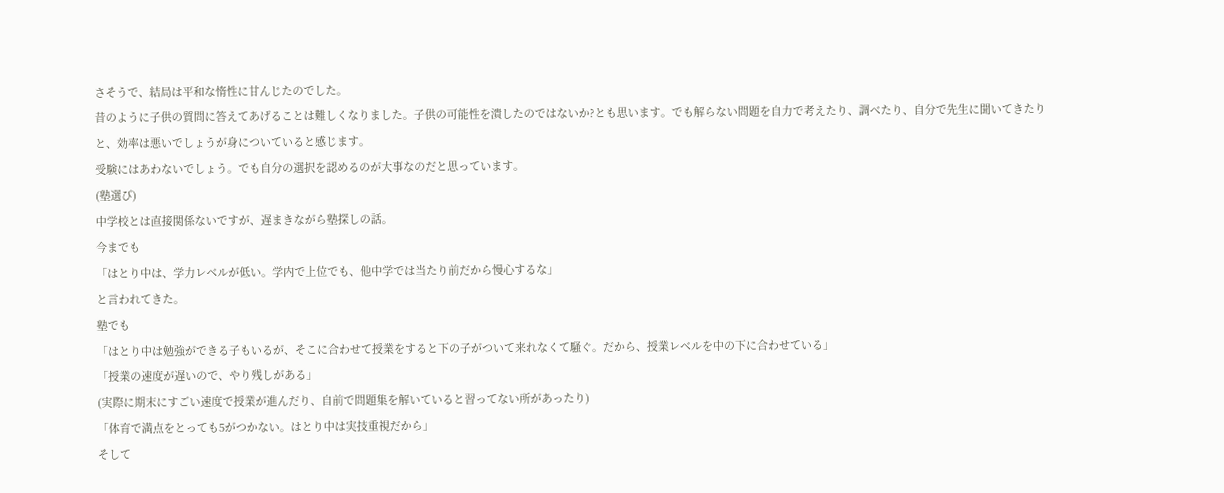さそうで、結局は平和な惰性に甘んじたのでした。
昔のように子供の質問に答えてあげることは難しくなりました。子供の可能性を潰したのではないか?とも思います。でも解らない問題を自力で考えたり、調べたり、自分で先生に聞いてきたりと、効率は悪いでしょうが身についていると感じます。
受験にはあわないでしょう。でも自分の選択を認めるのが大事なのだと思っています。
(塾選び)
中学校とは直接関係ないですが、遅まきながら塾探しの話。
今までも
「はとり中は、学力レベルが低い。学内で上位でも、他中学では当たり前だから慢心するな」
と言われてきた。
塾でも
「はとり中は勉強ができる子もいるが、そこに合わせて授業をすると下の子がついて来れなくて騒ぐ。だから、授業レベルを中の下に合わせている」
「授業の速度が遅いので、やり残しがある」
(実際に期末にすごい速度で授業が進んだり、自前で問題集を解いていると習ってない所があったり)
「体育で満点をとっても5がつかない。はとり中は実技重視だから」
そして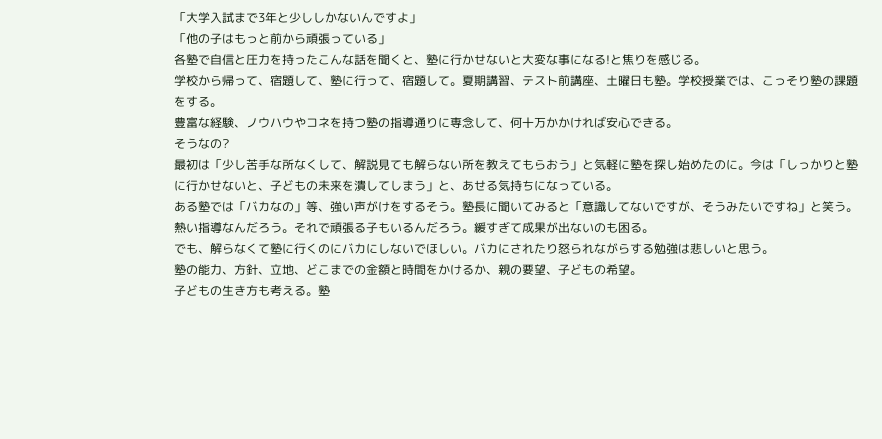「大学入試まで3年と少ししかないんですよ」
「他の子はもっと前から頑張っている」
各塾で自信と圧力を持ったこんな話を聞くと、塾に行かせないと大変な事になる!と焦りを感じる。
学校から帰って、宿題して、塾に行って、宿題して。夏期講習、テスト前講座、土曜日も塾。学校授業では、こっそり塾の課題をする。
豊富な経験、ノウハウやコネを持つ塾の指導通りに専念して、何十万かかければ安心できる。
そうなの?
最初は「少し苦手な所なくして、解説見ても解らない所を教えてもらおう」と気軽に塾を探し始めたのに。今は「しっかりと塾に行かせないと、子どもの未来を潰してしまう」と、あせる気持ちになっている。
ある塾では「バカなの」等、強い声がけをするそう。塾長に聞いてみると「意識してないですが、そうみたいですね」と笑う。
熱い指導なんだろう。それで頑張る子もいるんだろう。緩すぎて成果が出ないのも困る。
でも、解らなくて塾に行くのにバカにしないでほしい。バカにされたり怒られながらする勉強は悲しいと思う。
塾の能力、方針、立地、どこまでの金額と時間をかけるか、親の要望、子どもの希望。
子どもの生き方も考える。塾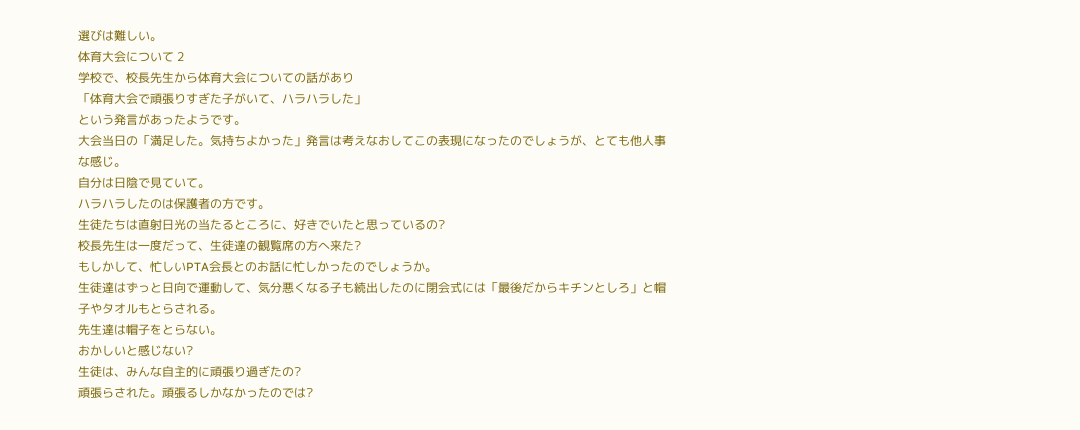選びは難しい。
体育大会について 2
学校で、校長先生から体育大会についての話があり
「体育大会で頑張りすぎた子がいて、ハラハラした」
という発言があったようです。
大会当日の「満足した。気持ちよかった」発言は考えなおしてこの表現になったのでしょうが、とても他人事な感じ。
自分は日陰で見ていて。
ハラハラしたのは保護者の方です。
生徒たちは直射日光の当たるところに、好きでいたと思っているの?
校長先生は一度だって、生徒達の観覧席の方へ来た?
もしかして、忙しいPTA会長とのお話に忙しかったのでしょうか。
生徒達はずっと日向で運動して、気分悪くなる子も続出したのに閉会式には「最後だからキチンとしろ」と帽子やタオルもとらされる。
先生達は帽子をとらない。
おかしいと感じない?
生徒は、みんな自主的に頑張り過ぎたの?
頑張らされた。頑張るしかなかったのでは?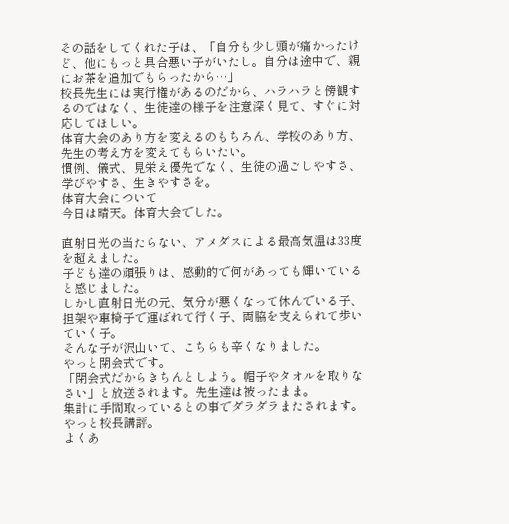その話をしてくれた子は、「自分も少し頭が痛かったけど、他にもっと具合悪い子がいたし。自分は途中で、親にお茶を追加でもらったから…」
校長先生には実行権があるのだから、ハラハラと傍観するのではなく、生徒達の様子を注意深く見て、すぐに対応してほしい。
体育大会のあり方を変えるのもちろん、学校のあり方、先生の考え方を変えてもらいたい。
慣例、儀式、見栄え優先でなく、生徒の過ごしやすさ、学びやすさ、生きやすさを。
体育大会について
今日は晴天。体育大会でした。

直射日光の当たらない、アメダスによる最高気温は33度を超えました。
子ども達の頑張りは、感動的で何があっても輝いていると感じました。
しかし直射日光の元、気分が悪くなって休んでいる子、担架や車椅子で運ばれて行く子、両脇を支えられて歩いていく子。
そんな子が沢山いて、こちらも辛くなりました。
やっと閉会式です。
「閉会式だからきちんとしよう。帽子やタオルを取りなさい」と放送されます。先生達は被ったまま。
集計に手間取っているとの事でダラダラまたされます。
やっと校長講評。
よくあ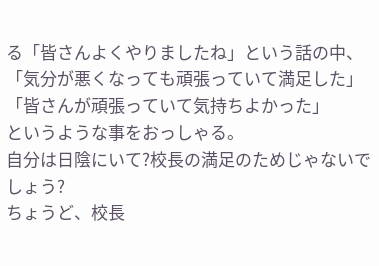る「皆さんよくやりましたね」という話の中、
「気分が悪くなっても頑張っていて満足した」
「皆さんが頑張っていて気持ちよかった」
というような事をおっしゃる。
自分は日陰にいて?校長の満足のためじゃないでしょう?
ちょうど、校長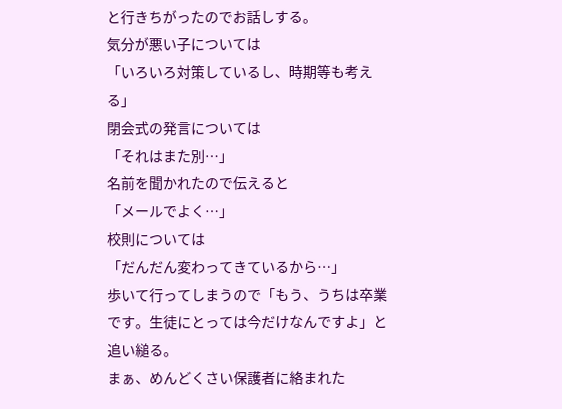と行きちがったのでお話しする。
気分が悪い子については
「いろいろ対策しているし、時期等も考える」
閉会式の発言については
「それはまた別…」
名前を聞かれたので伝えると
「メールでよく…」
校則については
「だんだん変わってきているから…」
歩いて行ってしまうので「もう、うちは卒業です。生徒にとっては今だけなんですよ」と追い縋る。
まぁ、めんどくさい保護者に絡まれた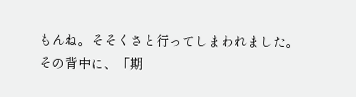もんね。そそくさと行ってしまわれました。
その背中に、「期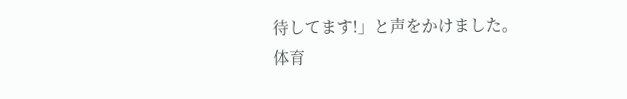待してます!」と声をかけました。
体育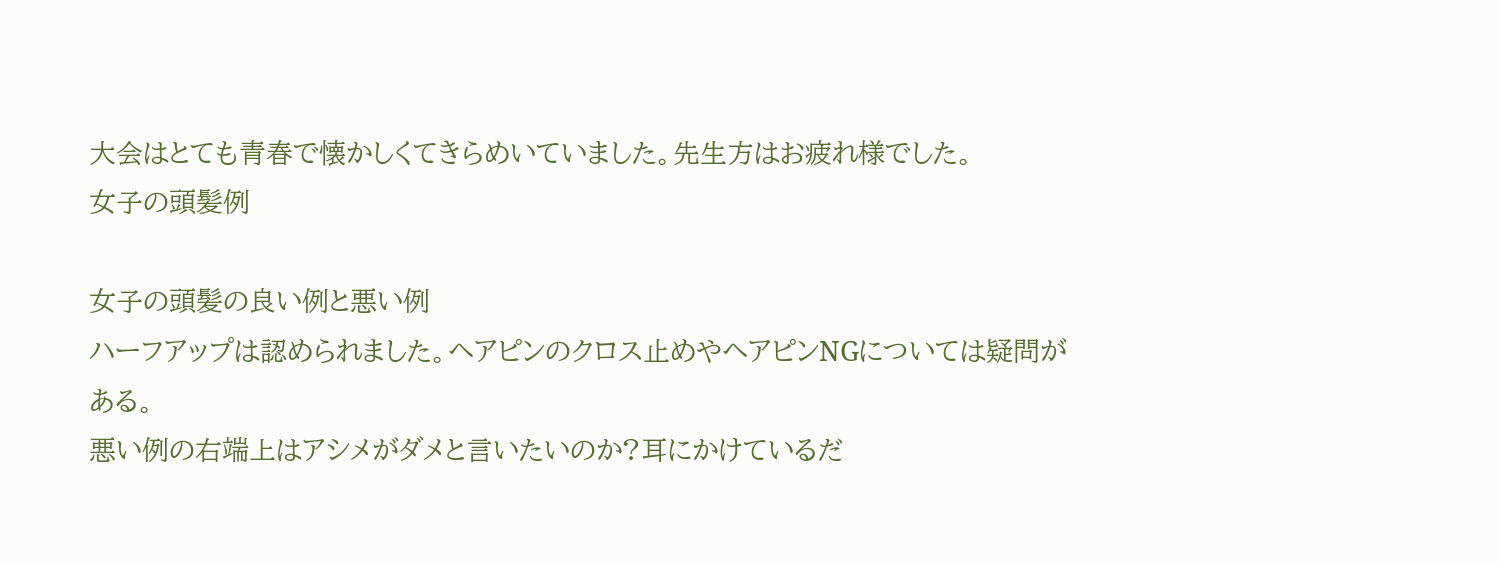大会はとても青春で懐かしくてきらめいていました。先生方はお疲れ様でした。
女子の頭髪例

女子の頭髪の良い例と悪い例
ハーフアップは認められました。ヘアピンのクロス止めやヘアピンNGについては疑問がある。
悪い例の右端上はアシメがダメと言いたいのか?耳にかけているだ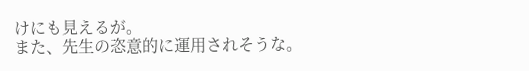けにも見えるが。
また、先生の恣意的に運用されそうな。